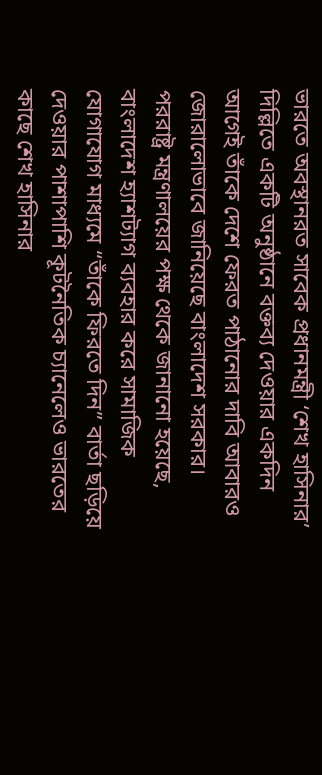ভারতে অবস্থানরত সাবেক প্রধানমন্ত্রী ‘শেখ হাসিনার’ দিল্লিতে একটি অনুষ্ঠানে বক্তব্য দেওয়ার একদিন আগেই তাঁকে দেশে ফেরত পাঠানোর দাবি আবারও জোরালোভাবে জানিয়েছে বাংলাদেশ সরকার।
পররাষ্ট্র মন্ত্রণালয়ের পক্ষ থেকে জানানো হয়েছে, বাংলাদেশ হ্যাশট্যাগ ব্যবহার করে সামাজিক যোগাযোগ মাধ্যমে “তাঁকে ফিরতে দিন” বার্তা ছড়িয়ে দেওয়ার পাশাপাশি কূটনৈতিক চ্যানেলেও ভারতের কাছে শেখ হাসিনার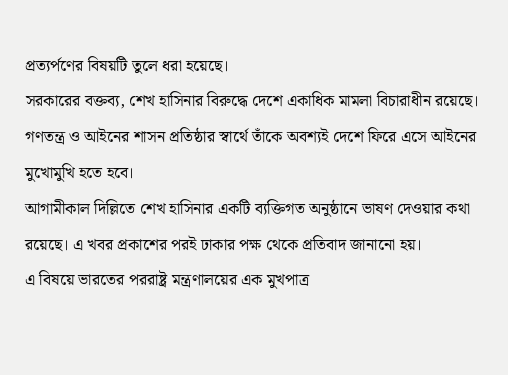প্রত্যর্পণের বিষয়টি তুলে ধরা হয়েছে।
সরকারের বক্তব্য, শেখ হাসিনার বিরুদ্ধে দেশে একাধিক মামলা বিচারাধীন রয়েছে। গণতন্ত্র ও আইনের শাসন প্রতিষ্ঠার স্বার্থে তাঁকে অবশ্যই দেশে ফিরে এসে আইনের মুখোমুখি হতে হবে।
আগামীকাল দিল্লিতে শেখ হাসিনার একটি ব্যক্তিগত অনুষ্ঠানে ভাষণ দেওয়ার কথা রয়েছে। এ খবর প্রকাশের পরই ঢাকার পক্ষ থেকে প্রতিবাদ জানানো হয়।
এ বিষয়ে ভারতের পররাষ্ট্র মন্ত্রণালয়ের এক মুখপাত্র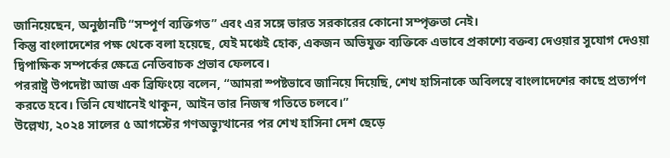জানিয়েছেন, অনুষ্ঠানটি “সম্পূর্ণ ব্যক্তিগত” এবং এর সঙ্গে ভারত সরকারের কোনো সম্পৃক্ততা নেই।
কিন্তু বাংলাদেশের পক্ষ থেকে বলা হয়েছে, যেই মঞ্চেই হোক, একজন অভিযুক্ত ব্যক্তিকে এভাবে প্রকাশ্যে বক্তব্য দেওয়ার সুযোগ দেওয়া দ্বিপাক্ষিক সম্পর্কের ক্ষেত্রে নেতিবাচক প্রভাব ফেলবে।
পররাষ্ট্র উপদেষ্টা আজ এক ব্রিফিংয়ে বলেন, “আমরা স্পষ্টভাবে জানিয়ে দিয়েছি, শেখ হাসিনাকে অবিলম্বে বাংলাদেশের কাছে প্রত্যর্পণ করতে হবে। তিনি যেখানেই থাকুন, আইন তার নিজস্ব গতিতে চলবে।”
উল্লেখ্য, ২০২৪ সালের ৫ আগস্টের গণঅভ্যুত্থানের পর শেখ হাসিনা দেশ ছেড়ে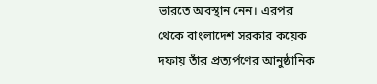ভারতে অবস্থান নেন। এরপর থেকে বাংলাদেশ সরকার কয়েক দফায় তাঁর প্রত্যর্পণের আনুষ্ঠানিক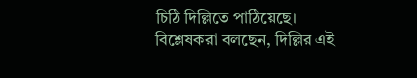চিঠি দিল্লিতে পাঠিয়েছে।
বিশ্লেষকরা বলছেন, দিল্লির এই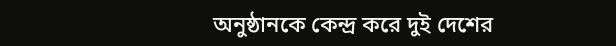অনুষ্ঠানকে কেন্দ্র করে দুই দেশের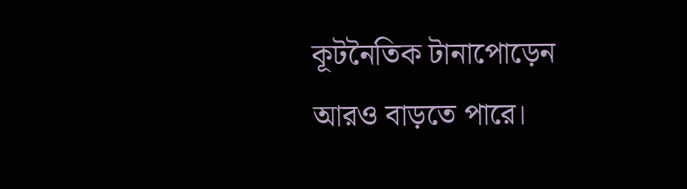কূটনৈতিক টানাপোড়েন আরও বাড়তে পারে।